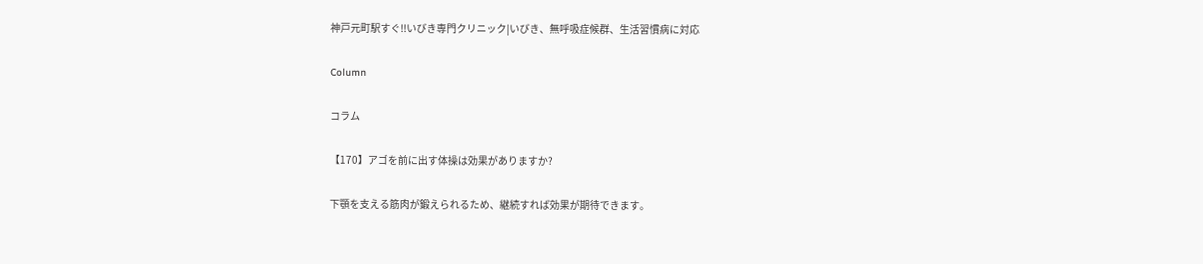神戸元町駅すぐ!!いびき専門クリニック|いびき、無呼吸症候群、生活習慣病に対応

Column

コラム

【170】アゴを前に出す体操は効果がありますか?

下顎を支える筋肉が鍛えられるため、継続すれば効果が期待できます。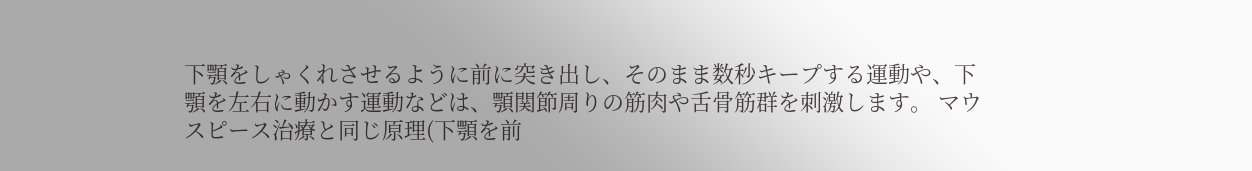下顎をしゃくれさせるように前に突き出し、そのまま数秒キープする運動や、下顎を左右に動かす運動などは、顎関節周りの筋肉や舌骨筋群を刺激します。 マウスピース治療と同じ原理(下顎を前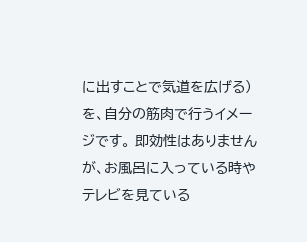に出すことで気道を広げる)を、自分の筋肉で行うイメージです。 即効性はありませんが、お風呂に入っている時やテレビを見ている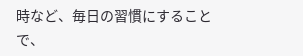時など、毎日の習慣にすることで、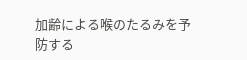加齢による喉のたるみを予防する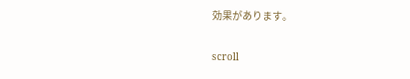効果があります。

scroll